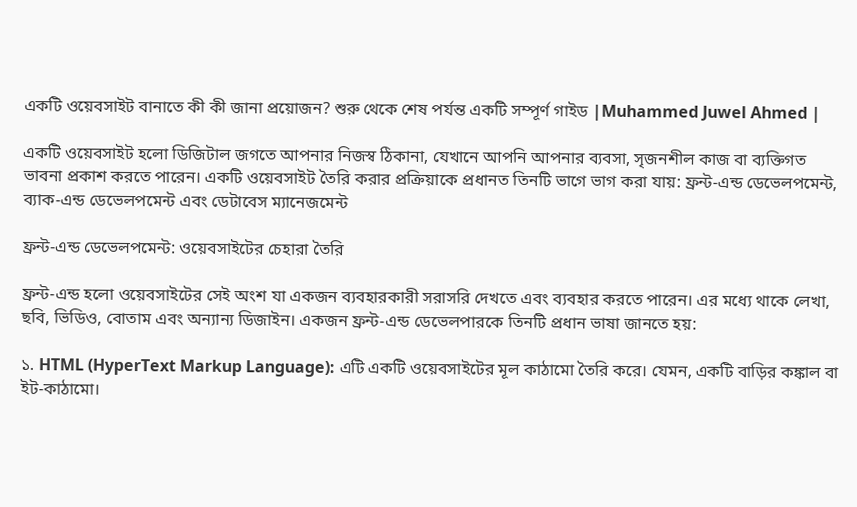একটি ওয়েবসাইট বানাতে কী কী জানা প্রয়োজন? শুরু থেকে শেষ পর্যন্ত একটি সম্পূর্ণ গাইড |Muhammed Juwel Ahmed |

একটি ওয়েবসাইট হলো ডিজিটাল জগতে আপনার নিজস্ব ঠিকানা, যেখানে আপনি আপনার ব্যবসা, সৃজনশীল কাজ বা ব্যক্তিগত ভাবনা প্রকাশ করতে পারেন। একটি ওয়েবসাইট তৈরি করার প্রক্রিয়াকে প্রধানত তিনটি ভাগে ভাগ করা যায়: ফ্রন্ট-এন্ড ডেভেলপমেন্ট, ব্যাক-এন্ড ডেভেলপমেন্ট এবং ডেটাবেস ম্যানেজমেন্ট

ফ্রন্ট-এন্ড ডেভেলপমেন্ট: ওয়েবসাইটের চেহারা তৈরি

ফ্রন্ট-এন্ড হলো ওয়েবসাইটের সেই অংশ যা একজন ব্যবহারকারী সরাসরি দেখতে এবং ব্যবহার করতে পারেন। এর মধ্যে থাকে লেখা, ছবি, ভিডিও, বোতাম এবং অন্যান্য ডিজাইন। একজন ফ্রন্ট-এন্ড ডেভেলপারকে তিনটি প্রধান ভাষা জানতে হয়:

১. HTML (HyperText Markup Language): এটি একটি ওয়েবসাইটের মূল কাঠামো তৈরি করে। যেমন, একটি বাড়ির কঙ্কাল বা ইট-কাঠামো।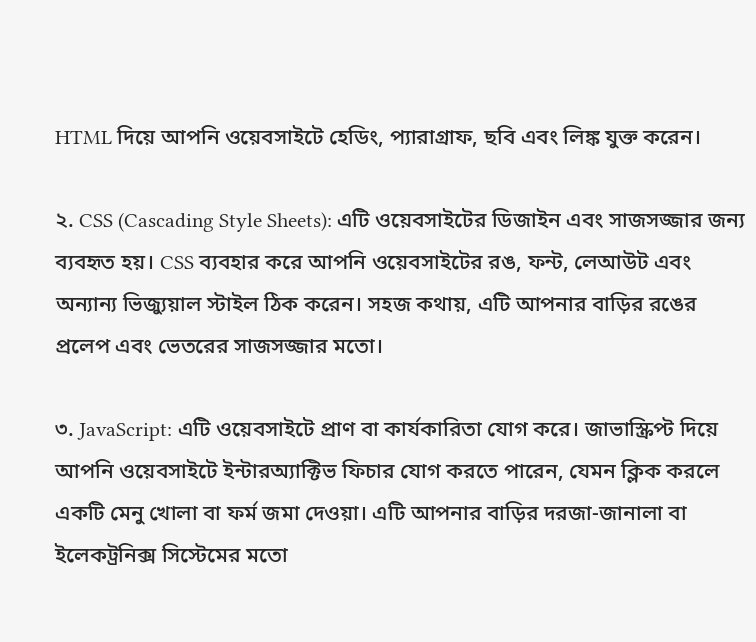HTML দিয়ে আপনি ওয়েবসাইটে হেডিং, প্যারাগ্রাফ, ছবি এবং লিঙ্ক যুক্ত করেন।

২. CSS (Cascading Style Sheets): এটি ওয়েবসাইটের ডিজাইন এবং সাজসজ্জার জন্য ব্যবহৃত হয়। CSS ব্যবহার করে আপনি ওয়েবসাইটের রঙ, ফন্ট, লেআউট এবং অন্যান্য ভিজ্যুয়াল স্টাইল ঠিক করেন। সহজ কথায়, এটি আপনার বাড়ির রঙের প্রলেপ এবং ভেতরের সাজসজ্জার মতো।

৩. JavaScript: এটি ওয়েবসাইটে প্রাণ বা কার্যকারিতা যোগ করে। জাভাস্ক্রিপ্ট দিয়ে আপনি ওয়েবসাইটে ইন্টারঅ্যাক্টিভ ফিচার যোগ করতে পারেন, যেমন ক্লিক করলে একটি মেনু খোলা বা ফর্ম জমা দেওয়া। এটি আপনার বাড়ির দরজা-জানালা বা ইলেকট্রনিক্স সিস্টেমের মতো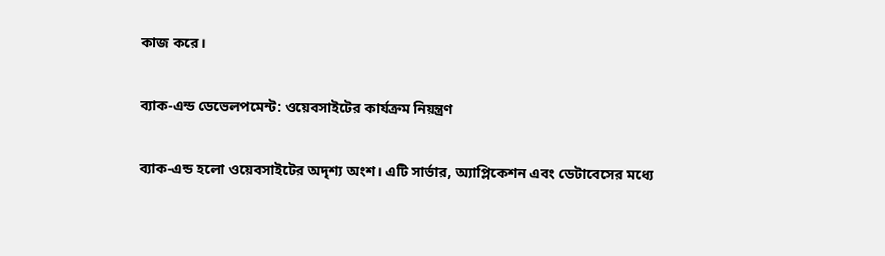কাজ করে।

ব্যাক-এন্ড ডেভেলপমেন্ট: ওয়েবসাইটের কার্যক্রম নিয়ন্ত্রণ

ব্যাক-এন্ড হলো ওয়েবসাইটের অদৃশ্য অংশ। এটি সার্ভার, অ্যাপ্লিকেশন এবং ডেটাবেসের মধ্যে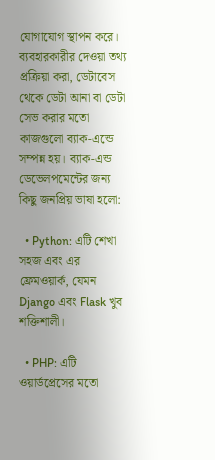যোগাযোগ স্থাপন করে। ব্যবহারকারীর দেওয়া তথ্য প্রক্রিয়া করা, ডেটাবেস থেকে ডেটা আনা বা ডেটা সেভ করার মতো কাজগুলো ব্যাক-এন্ডে সম্পন্ন হয়। ব্যাক-এন্ড ডেভেলপমেন্টের জন্য কিছু জনপ্রিয় ভাষা হলো:

  • Python: এটি শেখা সহজ এবং এর ফ্রেমওয়ার্ক, যেমন Django এবং Flask খুব শক্তিশালী।

  • PHP: এটি ওয়ার্ডপ্রেসের মতো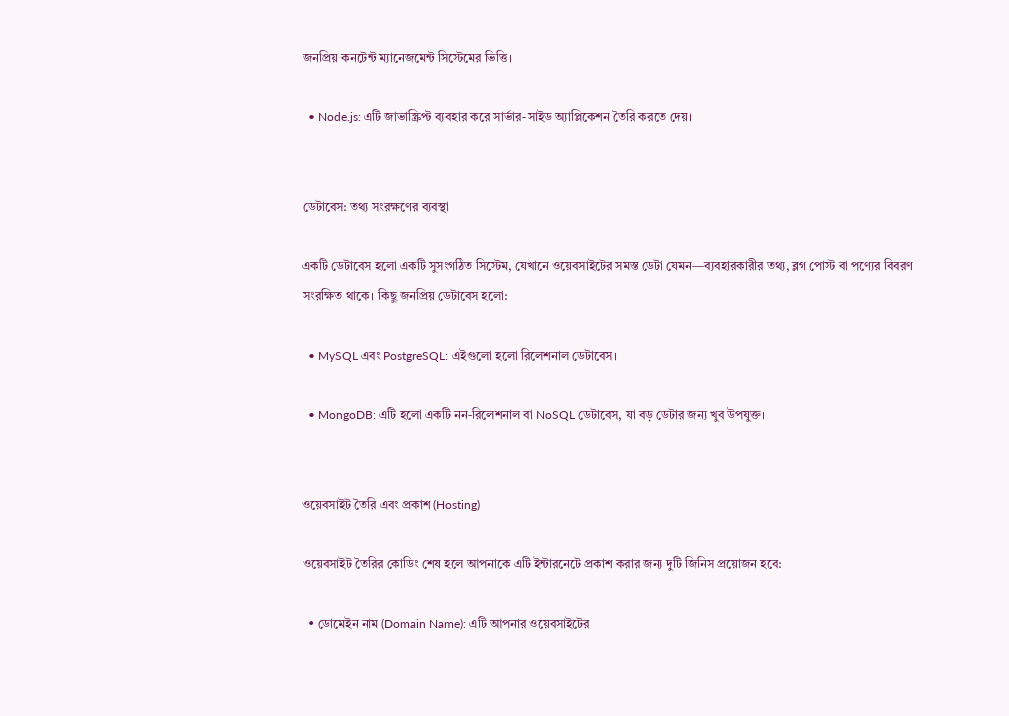জনপ্রিয় কনটেন্ট ম্যানেজমেন্ট সিস্টেমের ভিত্তি।

  • Node.js: এটি জাভাস্ক্রিপ্ট ব্যবহার করে সার্ভার-সাইড অ্যাপ্লিকেশন তৈরি করতে দেয়।


ডেটাবেস: তথ্য সংরক্ষণের ব্যবস্থা

একটি ডেটাবেস হলো একটি সুসংগঠিত সিস্টেম, যেখানে ওয়েবসাইটের সমস্ত ডেটা যেমন—ব্যবহারকারীর তথ্য, ব্লগ পোস্ট বা পণ্যের বিবরণ সংরক্ষিত থাকে। কিছু জনপ্রিয় ডেটাবেস হলো:

  • MySQL এবং PostgreSQL: এইগুলো হলো রিলেশনাল ডেটাবেস।

  • MongoDB: এটি হলো একটি নন-রিলেশনাল বা NoSQL ডেটাবেস, যা বড় ডেটার জন্য খুব উপযুক্ত।


ওয়েবসাইট তৈরি এবং প্রকাশ (Hosting)

ওয়েবসাইট তৈরির কোডিং শেষ হলে আপনাকে এটি ইন্টারনেটে প্রকাশ করার জন্য দুটি জিনিস প্রয়োজন হবে:

  • ডোমেইন নাম (Domain Name): এটি আপনার ওয়েবসাইটের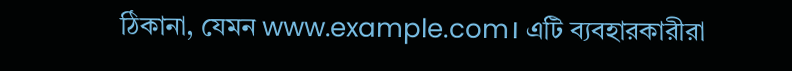ঠিকানা, যেমন www.example.com। এটি ব্যবহারকারীরা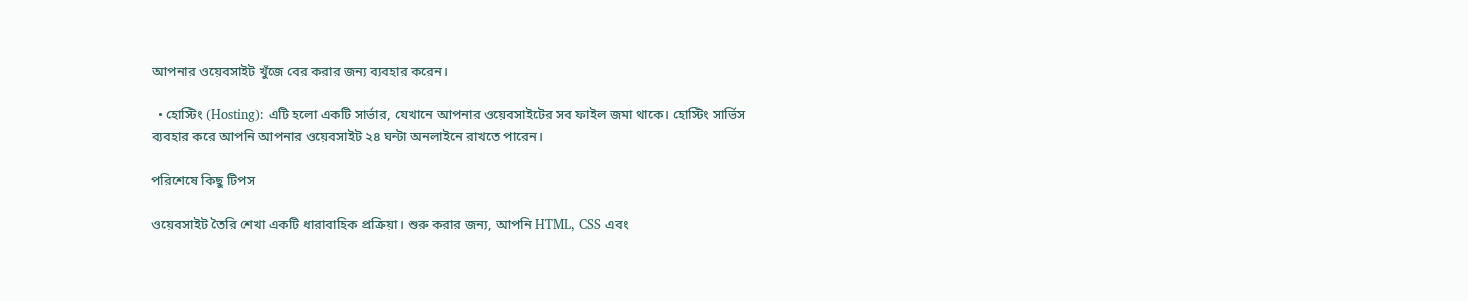আপনার ওয়েবসাইট খুঁজে বের করার জন্য ব্যবহার করেন।

  • হোস্টিং (Hosting): এটি হলো একটি সার্ভার, যেখানে আপনার ওয়েবসাইটের সব ফাইল জমা থাকে। হোস্টিং সার্ভিস ব্যবহার করে আপনি আপনার ওয়েবসাইট ২৪ ঘন্টা অনলাইনে রাখতে পারেন।

পরিশেষে কিছু টিপস

ওয়েবসাইট তৈরি শেখা একটি ধারাবাহিক প্রক্রিয়া। শুরু করার জন্য, আপনি HTML, CSS এবং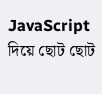JavaScript দিয়ে ছোট ছোট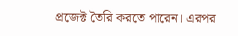প্রজেক্ট তৈরি করতে পারেন। এরপর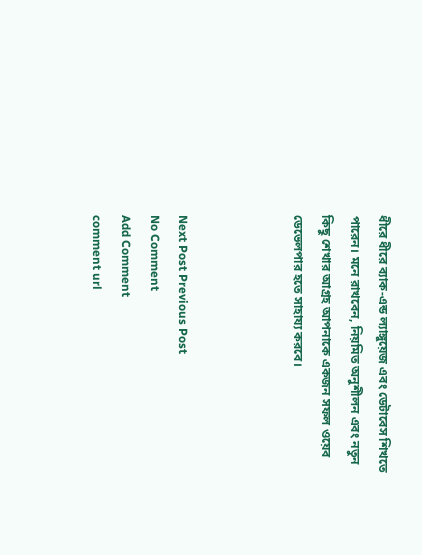ধীরে ধীরে ব্যাক-এন্ড ল্যাঙ্গুয়েজ এবং ডেটাবেস শিখতে পারেন। মনে রাখবেন, নিয়মিত অনুশীলন এবং নতুন কিছু শেখার আগ্রহ আপনাকে একজন সফল ওয়েব ডেভেলপার হতে সাহায্য করবে।



Next Post Previous Post
No Comment
Add Comment
comment url